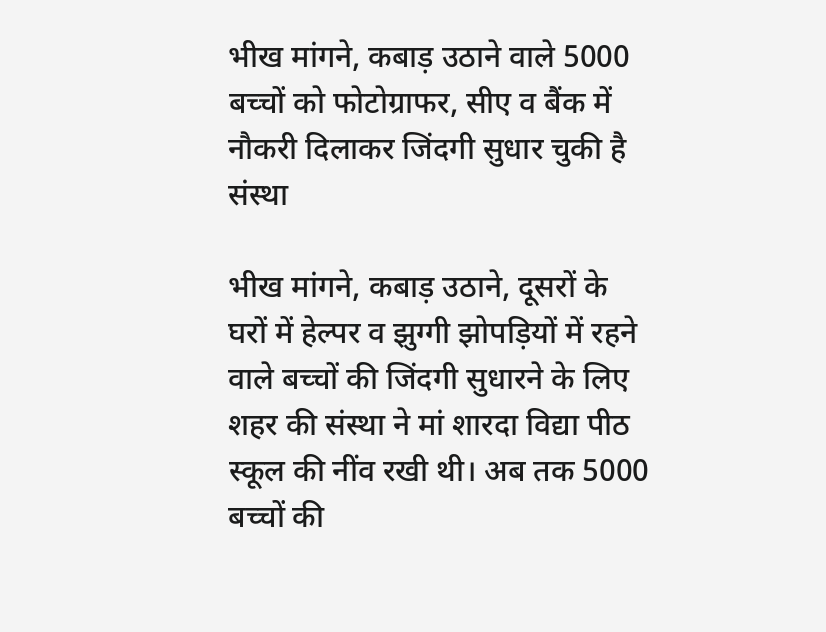भीख मांगने, कबाड़ उठाने वाले 5000 बच्चों को फोटोग्राफर, सीए व बैंक में नौकरी दिलाकर जिंदगी सुधार चुकी है संस्था

भीख मांगने, कबाड़ उठाने, दूसरों के घरों में हेल्पर व झुग्गी झोपड़ियों में रहने वाले बच्चों की जिंदगी सुधारने के लिए शहर की संस्था ने मां शारदा विद्या पीठ स्कूल की नींव रखी थी। अब तक 5000 बच्चों की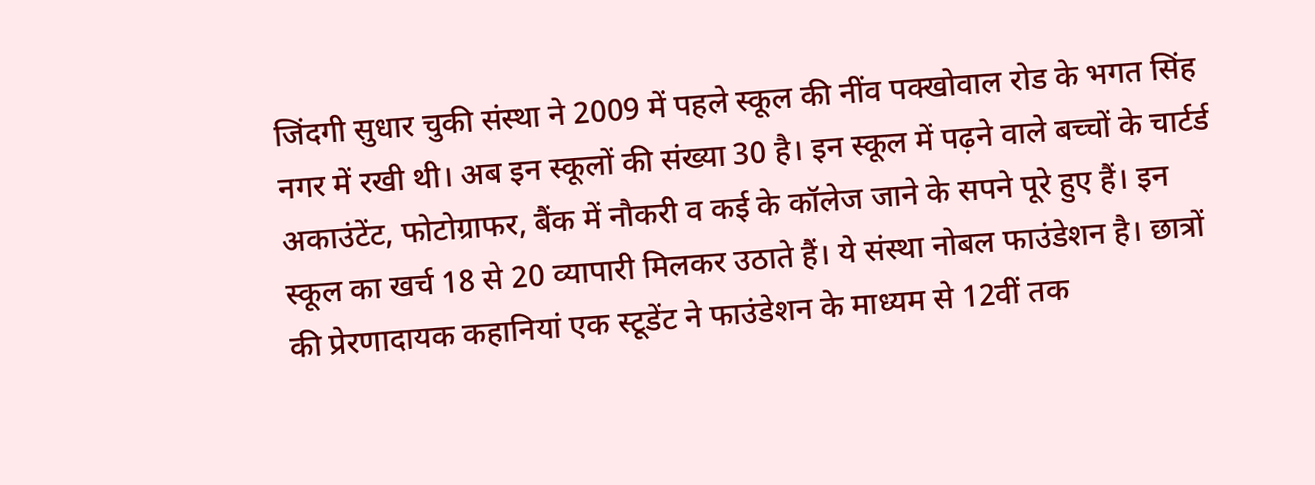जिंदगी सुधार चुकी संस्था ने 2009 में पहले स्कूल की नींव पक्खोवाल रोड के भगत सिंह नगर में रखी थी। अब इन स्कूलों की संख्या 30 है। इन स्कूल में पढ़ने वाले बच्चों के चार्टर्ड अकाउंटेंट, फोटोग्राफर, बैंक में नौकरी व कई के कॉलेज जाने के सपने पूरे हुए हैं। इन स्कूल का खर्च 18 से 20 व्यापारी मिलकर उठाते हैं। ये संस्था नोबल फाउंडेशन है। छात्रों की प्रेरणादायक कहानियां एक स्टूडेंट ने फाउंडेशन के माध्यम से 12वीं तक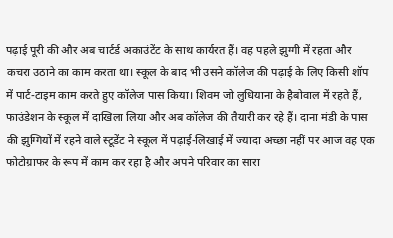पढ़ाई पूरी की और अब चार्टर्ड अकाउंटेंट के साथ कार्यरत हैं। वह पहले झुग्गी में रहता और कचरा उठाने का काम करता था। स्कूल के बाद भी उसने कॉलेज की पढ़ाई के लिए किसी शॉप में पार्ट-टाइम काम करते हुए कॉलेज पास किया। शिवम जो लुधियाना के हैबोवाल में रहते हैं, फाउंडेशन के स्कूल में दाखिला लिया और अब कॉलेज की तैयारी कर रहे हैं। दाना मंडी के पास की झुग्गियों में रहने वाले स्टूडेंट ने स्कूल में पढ़ाई-लिखाई में ज्यादा अच्छा नहीं पर आज वह एक फोटोग्राफर के रूप में काम कर रहा है और अपने परिवार का सारा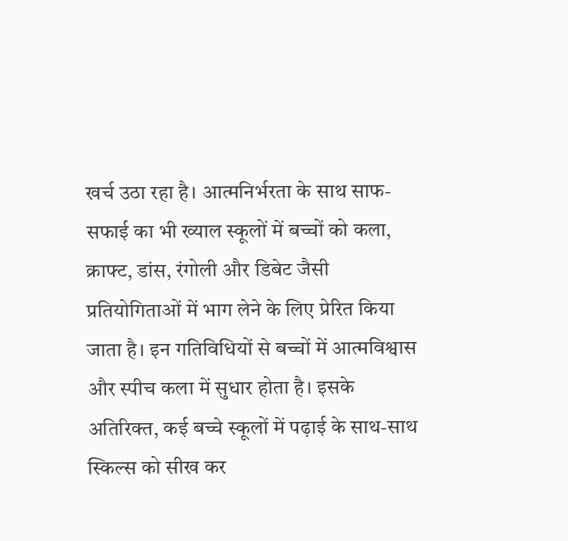खर्च उठा रहा है। आत्मनिर्भरता के साथ साफ- सफाई का भी ख्याल स्कूलों में बच्चों को कला, क्राफ्ट, डांस, रंगोली और डिबेट जैसी प्रतियोगिताओं में भाग लेने के लिए प्रेरित किया जाता है। इन गतिविधियों से बच्चों में आत्मविश्वास और स्पीच कला में सुधार होता है। इसके अतिरिक्त, कई बच्चे स्कूलों में पढ़ाई के साथ-साथ स्किल्स को सीख कर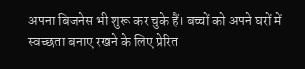अपना बिजनेस भी शुरू कर चुके हैं। बच्चों को अपने घरों में स्वच्छता बनाए रखने के लिए प्रेरित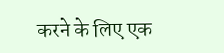करने के लिए एक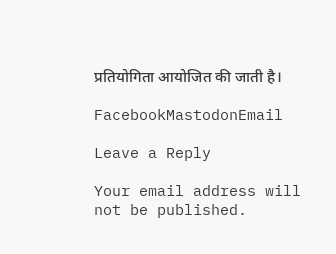प्रतियोगिता आयोजित की जाती है।

FacebookMastodonEmail

Leave a Reply

Your email address will not be published.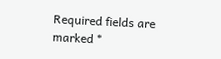Required fields are marked *